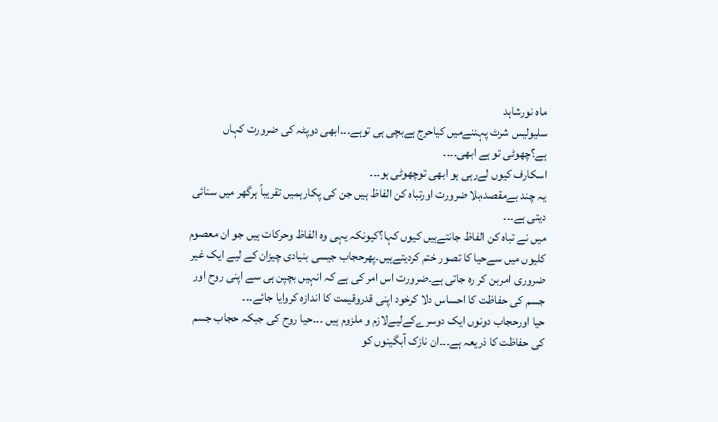ماہ نورشاہد
سلیولیس شرٹ پہننےمیں کیاحرج ہےبچی ہی توہے۔۔۔ابھی دوپٹہ کی ضرورت کہاں ہے؟چھوٹی تو ہے ابھی۔۔۔۔
اسکارف کیوں لےرہی ہو ابھی توچھوٹی ہو۔۔۔
یہ چند بےمقصد،بلا ضرورت اورتباہ کن الفاظ ہیں جن کی پکارہمیں تقریباً ہرگھر میں سنائی دیتی ہے۔۔۔
میں نے تباہ کن الفاظ جانتےہیں کیوں کہا؟کیونکہ یہی وہ الفاظ وحرکات ہیں جو ان معصوم کلیوں میں سےحیا کا تصور ختم کردیتےہیں۔پھرحجاب جیسی بنیادی چیزان کے لیے ایک غیر ضروری امربن کر رہ جاتی ہے۔ضرورت اس امر کی ہے کہ انہیں بچپن ہی سے اپنی روح اور جسم کی حفاظت کا احساس دلا کرخود اپنی قدروقیمت کا اندازہ کروایا جائے۔۔۔
حیا اورحجاب دونوں ایک دوسرےکےلیےلازم و ملزوم ہیں ۔۔۔حیا روح کی جبکہ حجاب جسم کی حفاظت کا ذریعہ ہے۔۔۔ان نازک آبگینوں کو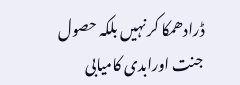ڈرادھمکا کر نہیں بلکہ حصول جنت اورابدی کامیابی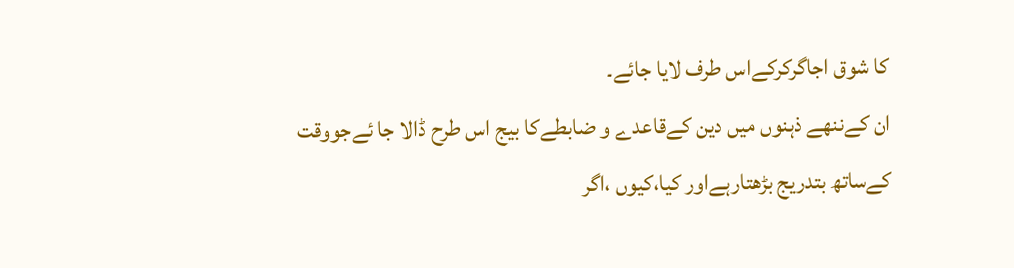کا شوق اجاگرکرکےاس طرف لایا جائے۔
ان کےننھے ذہنوں میں دین کےقاعدے و ضابطےکا بیج اس طرح ڈالا جا ئےجووقت کےساتھ بتدریج بڑھتارہےاور کیا،کیوں ،اگر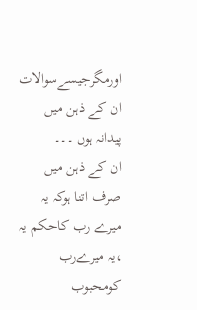اورمگرجیسےسوالات ان کے ذہن میں پیدانہ ہوں ۔۔۔
ان کے ذہن میں صرف اتنا ہوکہ یہ میرے رب کاحکم یہ ،یہ میرےرب کومحبوب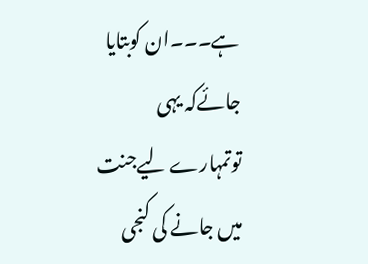ہے۔۔۔ان کوبتایا جائےکہ یہی توتمہارے لیےجنت میں جانے کی کنجی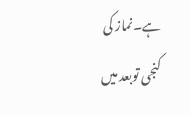ہے۔نماز کی کنجی توبعد میں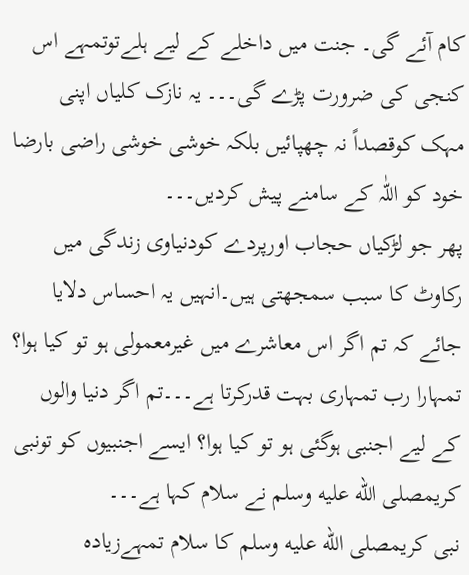کام آئے گی۔ جنت میں داخلے کے لیے ہلےتوتمہے اس کنجی کی ضرورت پڑے گی۔۔۔ یہ نازک کلیاں اپنی مہک کوقصداً نہ چھپائیں بلکہ خوشی خوشی راضی بارضا خود کو اللّٰہ کے سامنے پیش کردیں۔۔۔
پھر جو لڑکیاں حجاب اورپردے کودنیاوی زندگی میں رکاوٹ کا سبب سمجھتی ہیں۔انہیں یہ احساس دلایا جائے کہ تم اگر اس معاشرے میں غیرمعمولی ہو تو کیا ہوا؟ تمہارا رب تمہاری بہت قدرکرتا ہے۔۔۔تم اگر دنیا والوں کے لیے اجنبی ہوگئی ہو تو کیا ہوا؟ ایسے اجنبیوں کو تونبی کریمصلى الله عليه وسلم نے سلام کہا ہے۔۔۔
نبی کریمصلى الله عليه وسلم کا سلام تمہےزیادہ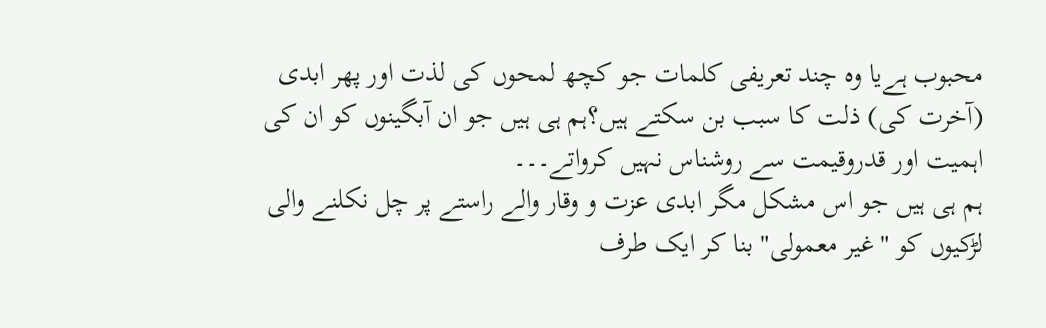محبوب ہےیا وہ چند تعریفی کلمات جو کچھ لمحوں کی لذت اور پھر ابدی (آخرت کی) ذلت کا سبب بن سکتے ہیں؟ہم ہی ہیں جو ان آبگینوں کو ان کی اہمیت اور قدروقیمت سے روشناس نہیں کرواتے۔۔۔
ہم ہی ہیں جو اس مشکل مگر ابدی عزت و وقار والے راستے پر چل نکلنے والی لڑکیوں کو "غیر معمولی" بنا کر ایک طرف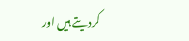کردیتے ہیں اور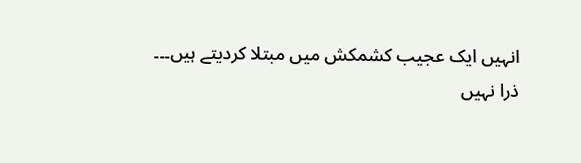انہیں ایک عجیب کشمکش میں مبتلا کردیتے ہیں۔۔۔
ذرا نہیں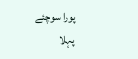پورا سوچئے
پہلا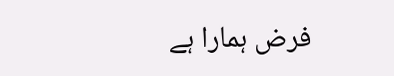فرض ہمارا ہے